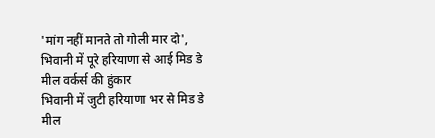'मांग नहीं मानते तो गोली मार दो', भिवानी में पूरे हरियाणा से आई मिड डे मील वर्कर्स की हुंकार
भिवानी में जुटी हरियाणा भर से मिड डे मील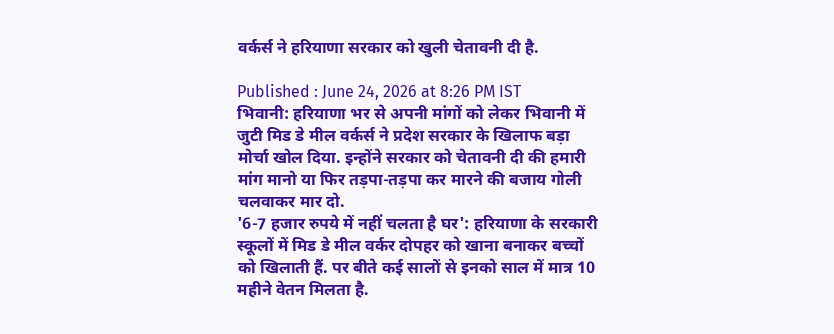वर्कर्स ने हरियाणा सरकार को खुली चेतावनी दी है.

Published : June 24, 2026 at 8:26 PM IST
भिवानी: हरियाणा भर से अपनी मांगों को लेकर भिवानी में जुटी मिड डे मील वर्कर्स ने प्रदेश सरकार के खिलाफ बड़ा मोर्चा खोल दिया. इन्होंने सरकार को चेतावनी दी की हमारी मांग मानो या फिर तड़पा-तड़पा कर मारने की बजाय गोली चलवाकर मार दो.
'6-7 हजार रुपये में नहीं चलता है घर': हरियाणा के सरकारी स्कूलों में मिड डे मील वर्कर दोपहर को खाना बनाकर बच्चों को खिलाती हैं. पर बीते कई सालों से इनको साल में मात्र 10 महीने वेतन मिलता है.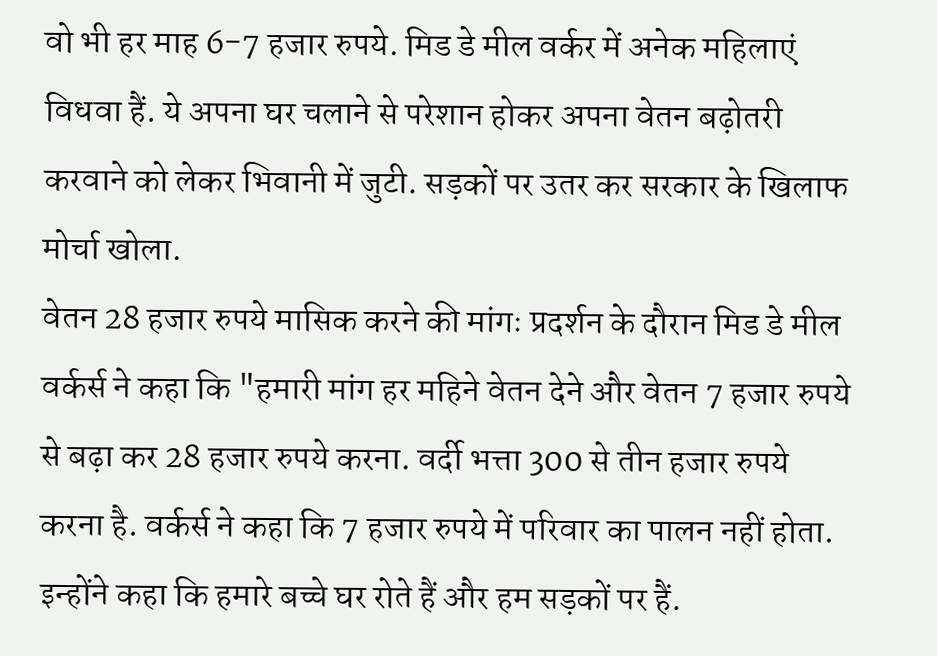वो भी हर माह 6-7 हजार रुपये. मिड डे मील वर्कर में अनेक महिलाएं विधवा हैं. ये अपना घर चलाने से परेशान होकर अपना वेतन बढ़ोतरी करवाने को लेकर भिवानी में जुटी. सड़कों पर उतर कर सरकार के खिलाफ मोर्चा खोला.
वेतन 28 हजार रुपये मासिक करने की मांगः प्रदर्शन के दौरान मिड डे मील वर्कर्स ने कहा कि "हमारी मांग हर महिने वेतन देने और वेतन 7 हजार रुपये से बढ़ा कर 28 हजार रुपये करना. वर्दी भत्ता 300 से तीन हजार रुपये करना है. वर्कर्स ने कहा कि 7 हजार रुपये में परिवार का पालन नहीं होता. इन्होंने कहा कि हमारे बच्चे घर रोते हैं और हम सड़कों पर हैं.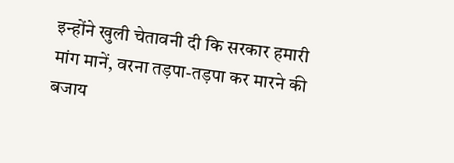इन्होंने खुली चेतावनी दी कि सरकार हमारी मांग मानें, वरना तड़पा-तड़पा कर मारने की बजाय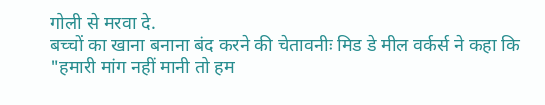गोली से मरवा दे.
बच्चों का खाना बनाना बंद करने की चेतावनीः मिड डे मील वर्कर्स ने कहा कि "हमारी मांग नहीं मानी तो हम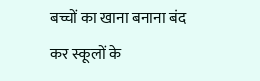बच्चों का खाना बनाना बंद कर स्कूलों के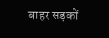बाहर सड़कों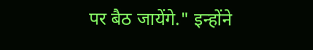पर बैठ जायेंगे." इन्होंने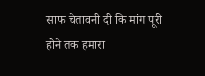साफ चेतावनी दी कि मांग पूरी होने तक हमारा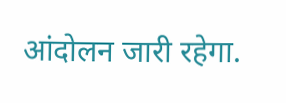आंदोलन जारी रहेगा.